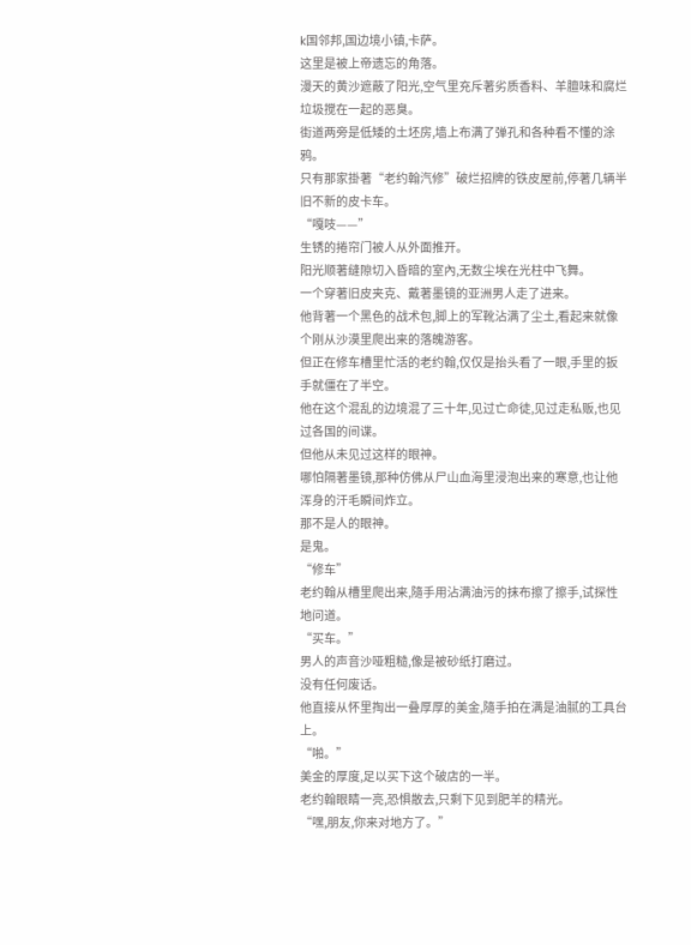k国邻邦,国边境小镇,卡萨。
这里是被上帝遗忘的角落。
漫天的黄沙遮蔽了阳光,空气里充斥著劣质香料、羊膻味和腐烂垃圾搅在一起的恶臭。
街道两旁是低矮的土坯房,墙上布满了弹孔和各种看不懂的涂鸦。
只有那家掛著“老约翰汽修”破烂招牌的铁皮屋前,停著几辆半旧不新的皮卡车。
“嘎吱——”
生锈的捲帘门被人从外面推开。
阳光顺著缝隙切入昏暗的室內,无数尘埃在光柱中飞舞。
一个穿著旧皮夹克、戴著墨镜的亚洲男人走了进来。
他背著一个黑色的战术包,脚上的军靴沾满了尘土,看起来就像个刚从沙漠里爬出来的落魄游客。
但正在修车槽里忙活的老约翰,仅仅是抬头看了一眼,手里的扳手就僵在了半空。
他在这个混乱的边境混了三十年,见过亡命徒,见过走私贩,也见过各国的间谍。
但他从未见过这样的眼神。
哪怕隔著墨镜,那种仿佛从尸山血海里浸泡出来的寒意,也让他浑身的汗毛瞬间炸立。
那不是人的眼神。
是鬼。
“修车”
老约翰从槽里爬出来,隨手用沾满油污的抹布擦了擦手,试探性地问道。
“买车。”
男人的声音沙哑粗糙,像是被砂纸打磨过。
没有任何废话。
他直接从怀里掏出一叠厚厚的美金,隨手拍在满是油腻的工具台上。
“啪。”
美金的厚度,足以买下这个破店的一半。
老约翰眼睛一亮,恐惧散去,只剩下见到肥羊的精光。
“嘿,朋友,你来对地方了。”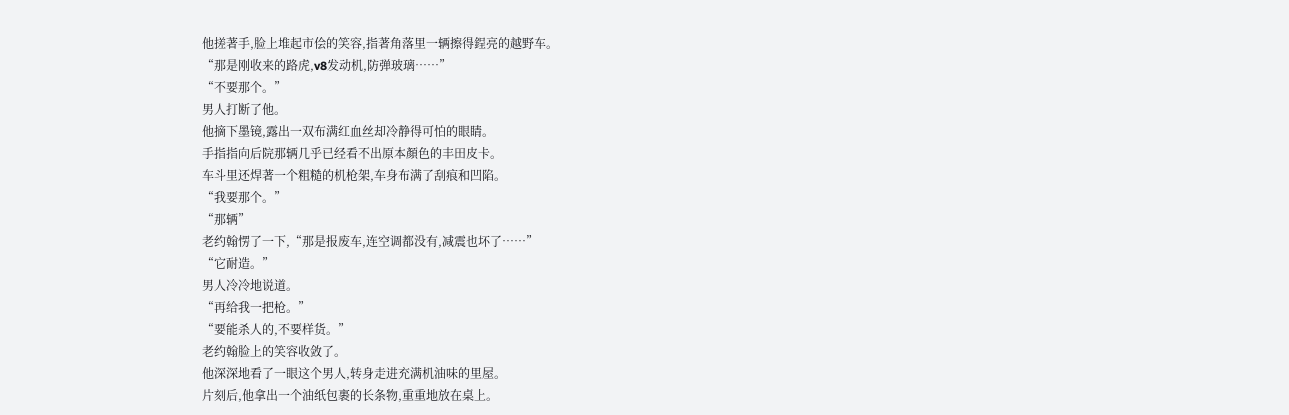他搓著手,脸上堆起市侩的笑容,指著角落里一辆擦得鋥亮的越野车。
“那是刚收来的路虎,v8发动机,防弹玻璃……”
“不要那个。”
男人打断了他。
他摘下墨镜,露出一双布满红血丝却冷静得可怕的眼睛。
手指指向后院那辆几乎已经看不出原本顏色的丰田皮卡。
车斗里还焊著一个粗糙的机枪架,车身布满了刮痕和凹陷。
“我要那个。”
“那辆”
老约翰愣了一下,“那是报废车,连空调都没有,减震也坏了……”
“它耐造。”
男人冷冷地说道。
“再给我一把枪。”
“要能杀人的,不要样货。”
老约翰脸上的笑容收敛了。
他深深地看了一眼这个男人,转身走进充满机油味的里屋。
片刻后,他拿出一个油纸包裹的长条物,重重地放在桌上。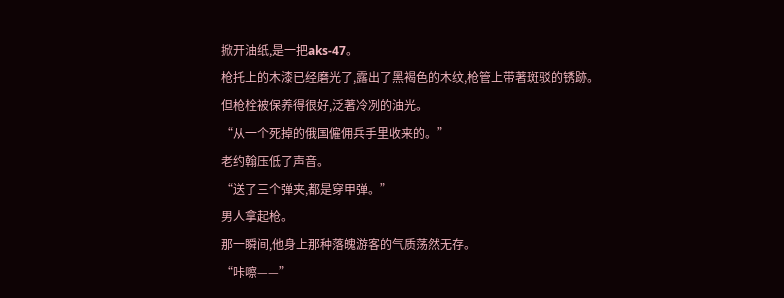掀开油纸,是一把aks-47。
枪托上的木漆已经磨光了,露出了黑褐色的木纹,枪管上带著斑驳的锈跡。
但枪栓被保养得很好,泛著冷冽的油光。
“从一个死掉的俄国僱佣兵手里收来的。”
老约翰压低了声音。
“送了三个弹夹,都是穿甲弹。”
男人拿起枪。
那一瞬间,他身上那种落魄游客的气质荡然无存。
“咔嚓——”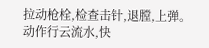拉动枪栓,检查击针,退膛,上弹。
动作行云流水,快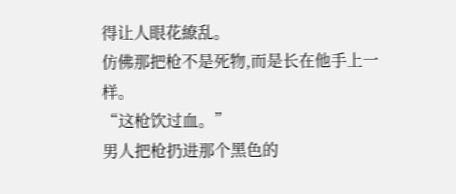得让人眼花繚乱。
仿佛那把枪不是死物,而是长在他手上一样。
“这枪饮过血。”
男人把枪扔进那个黑色的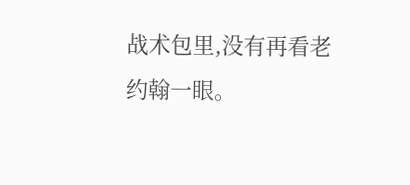战术包里,没有再看老约翰一眼。